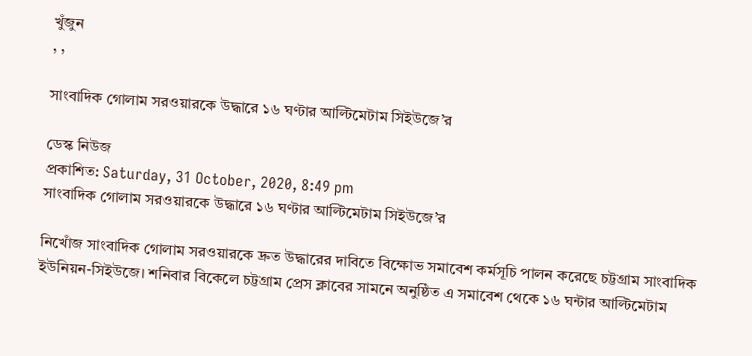খুঁজুন
, ,

সাংবাদিক গোলাম সরওয়ারকে উদ্ধারে ১৬ ঘণ্টার আল্টিমেটাম সিইউজে’র

ডেস্ক নিউজ
প্রকাশিত: Saturday, 31 October, 2020, 8:49 pm
সাংবাদিক গোলাম সরওয়ারকে উদ্ধারে ১৬ ঘণ্টার আল্টিমেটাম সিইউজে’র

নিখোঁজ সাংবাদিক গোলাম সরওয়ারকে দ্রুত উদ্ধারের দাবিতে বিক্ষোভ সমাবেশ কর্মসূচি পালন করেছে চট্টগ্রাম সাংবাদিক ইউনিয়ন-সিইউজে। শনিবার বিকেলে চট্টগ্রাম প্রেস ক্লাবের সামনে অনুষ্ঠিত এ সমাবেশ থেকে ১৬ ঘন্টার আল্টিমেটাম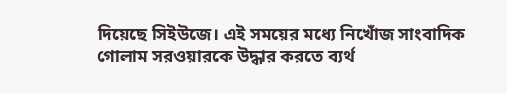দিয়েছে সিইউজে। এই সময়ের মধ্যে নিখোঁজ সাংবাদিক গোলাম সরওয়ারকে উদ্ধার করতে ব্যর্থ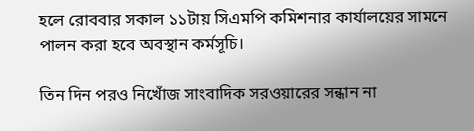হলে রোববার সকাল ১১টায় সিএমপি কমিশনার কার্যালয়ের সামনে পালন করা হবে অবস্থান কর্মসূচি।

তিন দিন পরও নিখোঁজ সাংবাদিক সরওয়ারের সন্ধান না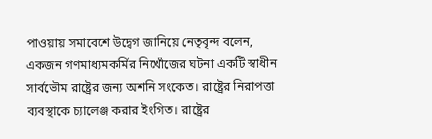পাওয়ায় সমাবেশে উদ্বেগ জানিয়ে নেতৃবৃন্দ বলেন, একজন গণমাধ্যমকর্মির নিখোঁজের ঘটনা একটি স্বাধীন সার্বভৌম রাষ্ট্রের জন্য অশনি সংকেত। রাষ্ট্রের নিরাপত্তা ব্যবস্থাকে চ্যালেঞ্জ করার ইংগিত। রাষ্ট্রের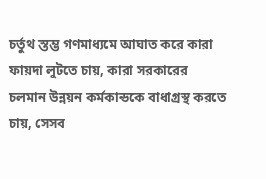চর্তুথ স্তম্ভ গণমাধ্যমে আঘাত করে কারা ফায়দা লুটতে চায়, কারা সরকারের চলমান উন্নয়ন কর্মকান্ডকে বাধাগ্রস্থ করতে চায়, সেসব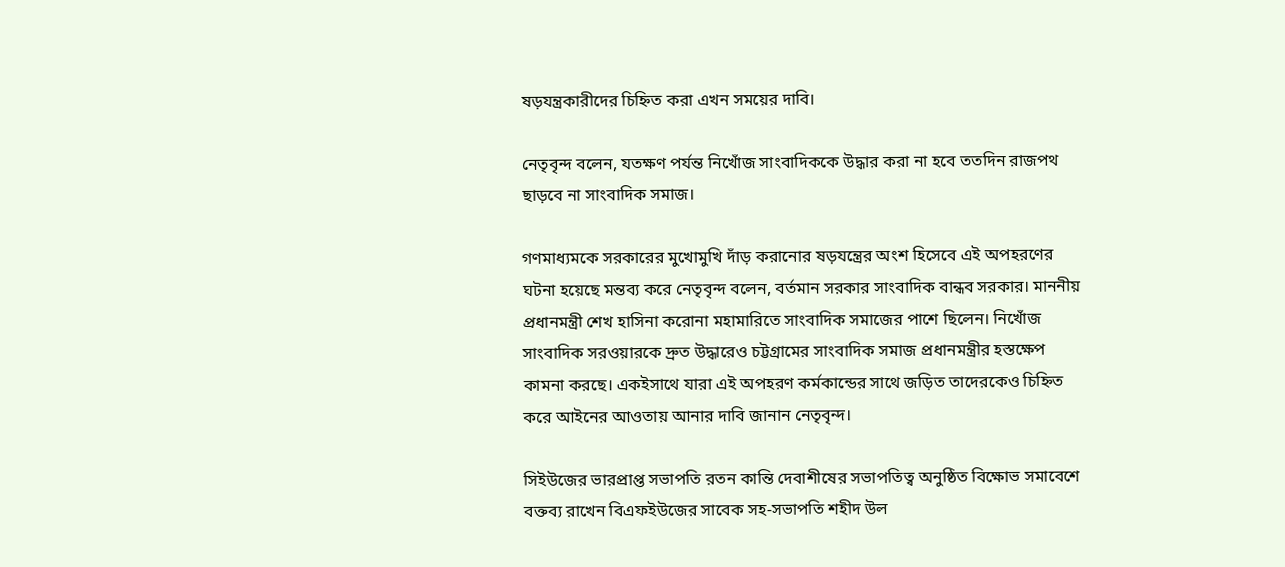ষড়যন্ত্রকারীদের চিহ্নিত করা এখন সময়ের দাবি।

নেতৃবৃন্দ বলেন, যতক্ষণ পর্যন্ত নিখোঁজ সাংবাদিককে উদ্ধার করা না হবে ততদিন রাজপথ ছাড়বে না সাংবাদিক সমাজ।

গণমাধ্যমকে সরকারের মুখোমুখি দাঁড় করানোর ষড়যন্ত্রের অংশ হিসেবে এই অপহরণের ঘটনা হয়েছে মন্তব্য করে নেতৃবৃন্দ বলেন, বর্তমান সরকার সাংবাদিক বান্ধব সরকার। মাননীয় প্রধানমন্ত্রী শেখ হাসিনা করোনা মহামারিতে সাংবাদিক সমাজের পাশে ছিলেন। নিখোঁজ সাংবাদিক সরওয়ারকে দ্রুত উদ্ধারেও চট্টগ্রামের সাংবাদিক সমাজ প্রধানমন্ত্রীর হস্তক্ষেপ কামনা করছে। একইসাথে যারা এই অপহরণ কর্মকান্ডের সাথে জড়িত তাদেরকেও চিহ্নিত করে আইনের আওতায় আনার দাবি জানান নেতৃবৃন্দ।

সিইউজের ভারপ্রাপ্ত সভাপতি রতন কান্তি দেবাশীষের সভাপতিত্ব অনুষ্ঠিত বিক্ষোভ সমাবেশে বক্তব্য রাখেন বিএফইউজের সাবেক সহ-সভাপতি শহীদ উল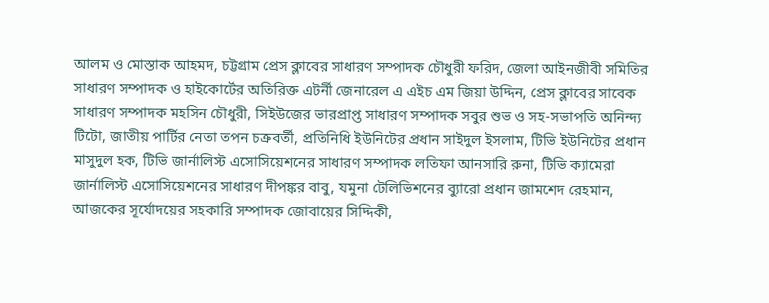আলম ও মোস্তাক আহমদ, চট্টগ্রাম প্রেস ক্লাবের সাধারণ সম্পাদক চৌধুরী ফরিদ, জেলা আইনজীবী সমিতির সাধারণ সম্পাদক ও হাইকোর্টের অতিরিক্ত এটর্নী জেনারেল এ এইচ এম জিয়া উদ্দিন, প্রেস ক্লাবের সাবেক সাধারণ সম্পাদক মহসিন চৌধুরী, সিইউজের ভারপ্রাপ্ত সাধারণ সম্পাদক সবুর শুভ ও সহ-সভাপতি অনিন্দ্য টিটো, জাতীয় পার্টির নেতা তপন চক্রবর্তী, প্রতিনিধি ইউনিটের প্রধান সাইদুল ইসলাম, টিভি ইউনিটের প্রধান মাসুদুল হক, টিভি জার্নালিস্ট এসোসিয়েশনের সাধারণ সম্পাদক লতিফা আনসারি রুনা, টিভি ক্যামেরা জার্নালিস্ট এসোসিয়েশনের সাধারণ দীপঙ্কর বাবু, যমুনা টেলিভিশনের ব্যুারো প্রধান জামশেদ রেহমান, আজকের সূর্যোদয়ের সহকারি সম্পাদক জোবায়ের সিদ্দিকী,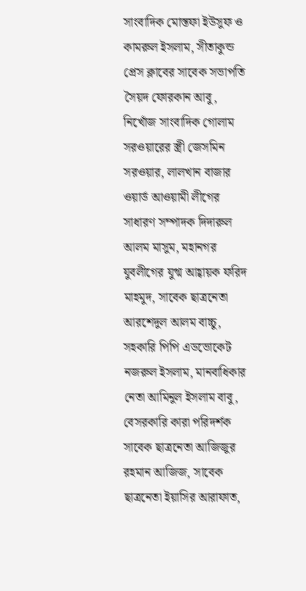সাংবাদিক মোস্তফা ইউসুফ ও কামরুল ইসলাম, সীতাকুন্ড প্রেস ক্লাবের সাবেক সভাপতি সৈয়দ ফোরকান আবু, নিখোঁজ সাংবাদিক গোলাম সরওয়ারের স্ত্রী জেসমিন সরওয়ার, লালখান বাজার ওয়ার্ড আওয়ামী লীগের সাধারণ সম্পাদক দিদারুল আলম মাসুম, মহানগর যুবলীগের যুগ্ম আহ্বায়ক ফরিদ মাহমুদ, সাবেক ছাত্রনেতা আরশেদুল আলম বাচ্চু, সহকারি পিপি এডভোকেট নজরুল ইসলাম, মানবাধিকার নেতা আমিনুল ইসলাম বাবু, বেসরকারি কারা পরিদর্শক সাবেক ছাত্রনেতা আজিজুর রহমান আজিজ, সাবেক ছাত্রনেতা ইয়াসির আরাফাত,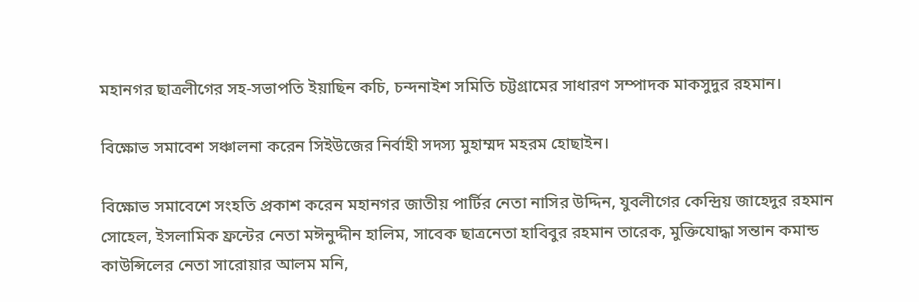মহানগর ছাত্রলীগের সহ-সভাপতি ইয়াছিন কচি, চন্দনাইশ সমিতি চট্টগ্রামের সাধারণ সম্পাদক মাকসুদুর রহমান।

বিক্ষোভ সমাবেশ সঞ্চালনা করেন সিইউজের নির্বাহী সদস্য মুহাম্মদ মহরম হোছাইন।

বিক্ষোভ সমাবেশে সংহতি প্রকাশ করেন মহানগর জাতীয় পার্টির নেতা নাসির উদ্দিন, যুবলীগের কেন্দ্রিয় জাহেদুর রহমান সোহেল, ইসলামিক ফ্রন্টের নেতা মঈনুদ্দীন হালিম, সাবেক ছাত্রনেতা হাবিবুর রহমান তারেক, মুক্তিযোদ্ধা সন্তান কমান্ড কাউন্সিলের নেতা সারোয়ার আলম মনি,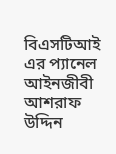বিএসটিআই এর প্যানেল আইনজীবী আশরাফ উদ্দিন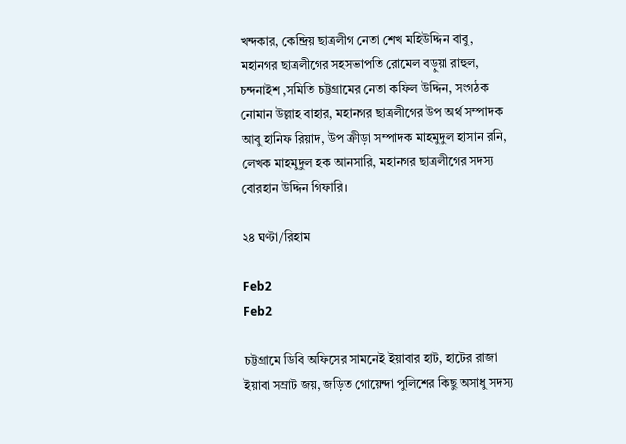খন্দকার, কেন্দ্রিয় ছাত্রলীগ নেতা শেখ মহিউদ্দিন বাবু, মহানগর ছাত্রলীগের সহসভাপতি রোমেল বড়ুয়া রাহুল, চন্দনাইশ ,সমিতি চট্টগ্রামের নেতা কফিল উদ্দিন, সংগঠক নোমান উল্লাহ বাহার, মহানগর ছাত্রলীগের উপ অর্থ সম্পাদক আবু হানিফ রিয়াদ, উপ ক্রীড়া সম্পাদক মাহমুদুল হাসান রনি, লেখক মাহমুদুল হক আনসারি, মহানগর ছাত্রলীগের সদস্য বোরহান উদ্দিন গিফারি।

২৪ ঘণ্টা/রিহাম

Feb2
Feb2

চট্টগ্রামে ডিবি অফিসের সামনেই ইয়াবার হাট, হাটের রাজা ইয়াবা সম্রাট জয়, জড়িত গোয়েন্দা পুলিশের কিছু অসাধু সদস্য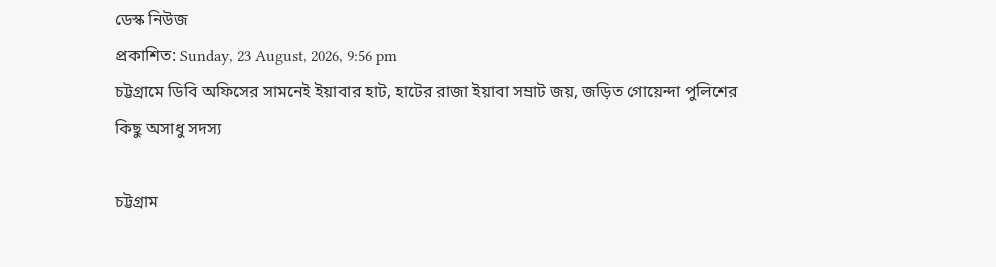ডেস্ক নিউজ
প্রকাশিত: Sunday, 23 August, 2026, 9:56 pm
চট্টগ্রামে ডিবি অফিসের সামনেই ইয়াবার হাট, হাটের রাজা ইয়াবা সম্রাট জয়, জড়িত গোয়েন্দা পুলিশের কিছু অসাধু সদস্য

চট্টগ্রাম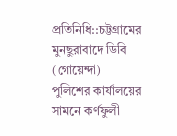প্রতিনিধি::চট্টগ্রামের মুনছুরাবাদে ডিবি (গোয়েন্দা) পুলিশের কার্যালয়ের সামনে কর্ণফুলী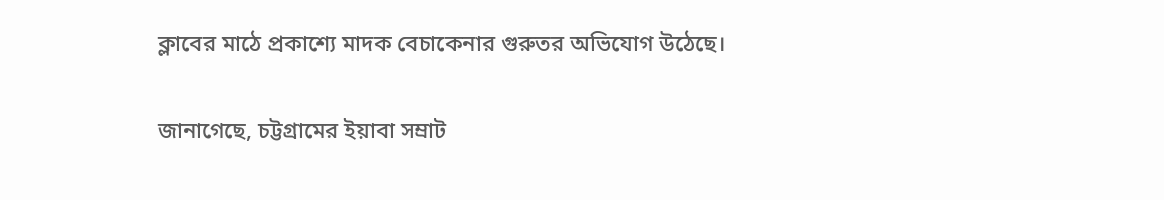ক্লাবের মাঠে প্রকাশ্যে মাদক বেচাকেনার গুরুতর অভিযোগ উঠেছে।

জানাগেছে, চট্টগ্রামের ইয়াবা সম্রাট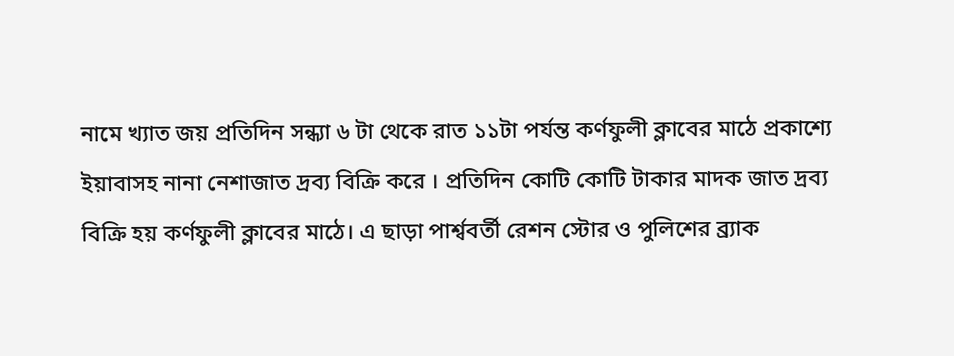নামে খ্যাত জয় প্রতিদিন সন্ধ্যা ৬ টা থেকে রাত ১১টা পর্যন্ত কর্ণফুলী ক্লাবের মাঠে প্রকাশ্যে ইয়াবাসহ নানা নেশাজাত দ্রব্য বিক্রি করে । প্রতিদিন কোটি কোটি টাকার মাদক জাত দ্রব্য বিক্রি হয় কর্ণফুলী ক্লাবের মাঠে। এ ছাড়া পার্শ্ববর্তী রেশন স্টোর ও পুলিশের ব্র্যাক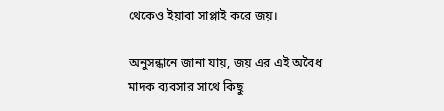থেকেও ইয়াবা সাপ্লাই করে জয়।

অনুসন্ধানে জানা যায়, জয় এর এই অবৈধ মাদক ব্যবসার সাথে কিছু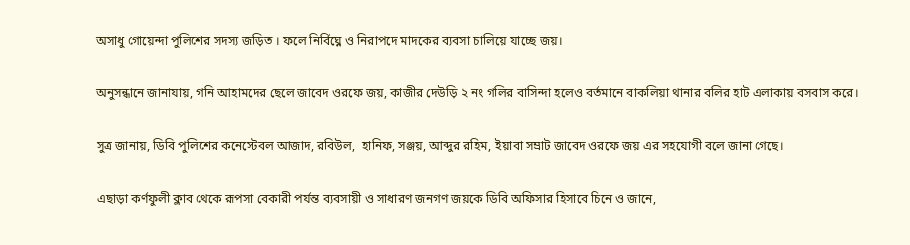অসাধু গোয়েন্দা পুলিশের সদস্য জড়িত । ফলে নির্বিঘ্নে ও নিরাপদে মাদকের ব্যবসা চালিয়ে যাচ্ছে জয়।

অনুসন্ধানে জানাযায়, গনি আহামদের ছেলে জাবেদ ওরফে জয়, কাজীর দেউড়ি ২ নং গলির বাসিন্দা হলেও বর্তমানে বাকলিয়া থানার বলির হাট এলাকায় বসবাস করে।

সুত্র জানায়, ডিবি পুলিশের কনেস্টেবল আজাদ, রবিউল,  হানিফ, সঞ্জয়, আব্দুর রহিম, ইয়াবা সম্রাট জাবেদ ওরফে জয় এর সহযোগী বলে জানা গেছে।

এছাড়া কর্ণফুলী ক্লাব থেকে রূপসা বেকারী পর্যন্ত ব্যবসায়ী ও সাধারণ জনগণ জয়কে ডিবি অফিসার হিসাবে চিনে ও জানে,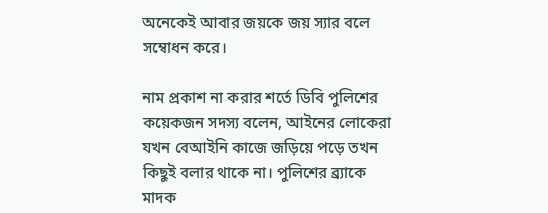অনেকেই আবার জয়কে জয় স্যার বলে সম্বোধন করে।

নাম প্রকাশ না করার শর্তে ডিবি পুলিশের কয়েকজন সদস্য বলেন, আইনের লোকেরা যখন বেআইনি কাজে জড়িয়ে পড়ে তখন কিছুই বলার থাকে না। পুলিশের ব্র্যাকে মাদক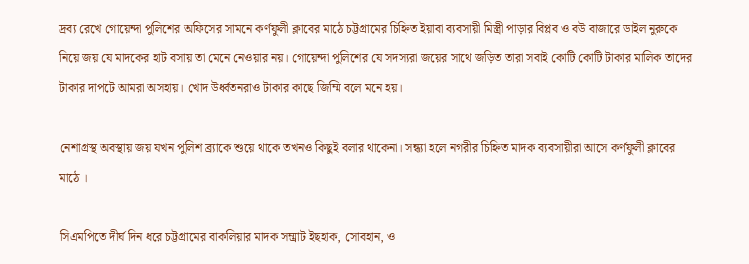দ্রব্য রেখে গোয়েন্দা পুলিশের অফিসের সামনে কর্ণফুলী ক্লাবের মাঠে চট্টগ্রামের চিহ্নিত ইয়াবা ব্যবসায়ী মিস্ত্রী পাড়ার বিপ্লব ও বউ বাজারে ডাইল নুরুকে নিয়ে জয় যে মাদকের হাট বসায় তা মেনে নেওয়ার নয়। গোয়েন্দা পুলিশের যে সদস্যরা জয়ের সাথে জড়িত তারা সবাই কোটি কোটি টাকার মালিক তাদের টাকার দাপটে আমরা অসহায়। খোদ উর্ধ্বতনরাও টাকার কাছে জিম্মি বলে মনে হয়।

নেশাগ্রস্থ অবস্থায় জয় যখন পুলিশ ব্র্যাকে শুয়ে থাকে তখনও কিছুই বলার থাকেনা। সন্ধ্যা হলে নগরীর চিহ্নিত মাদক ব্যবসায়ীরা আসে কর্ণফুলী ক্লাবের মাঠে ।

সিএমপিতে দীর্ঘ দিন ধরে চট্টগ্রামের বাকলিয়ার মাদক সম্ম্রাট ইছহাক, সোবহান, ও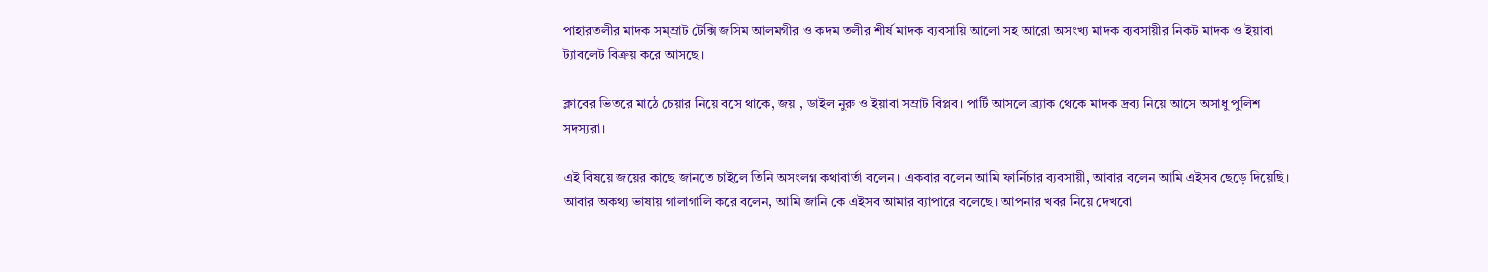পাহারতলীর মাদক সম্ম্রাট টেক্সি জসিম আলমগীর ও কদম তলীর শীর্ষ মাদক ব্যবসায়ি আলো সহ আরো অসংখ্য মাদক ব্যবসায়ীর নিকট মাদক ও ইয়াবা ট্যাবলেট বিক্রয় করে আসছে।

ক্লাবের ভিতরে মাঠে চেয়ার নিয়ে বসে থাকে, জয় , ডাইল নুরু ও ইয়াবা সম্রাট বিপ্লব। পার্টি আসলে ব্র্যাক থেকে মাদক দ্রব্য নিয়ে আসে অসাধু পুলিশ সদস্যরা।

এই বিষয়ে জয়ের কাছে জানতে চাইলে তিনি অসংলগ্ন কথাবার্তা বলেন। একবার বলেন আমি ফার্নিচার ব্যবসায়ী, আবার বলেন আমি এইসব ছেড়ে দিয়েছি। আবার অকথ্য ভাষায় গালাগালি করে বলেন, আমি জানি কে এইসব আমার ব্যাপারে বলেছে। আপনার খবর নিয়ে দেখবো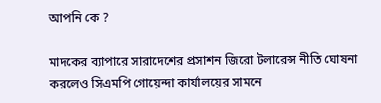আপনি কে ?

মাদকের ব্যাপারে সারাদেশের প্রসাশন জিরো টলারেন্স নীতি ঘোষনা করলেও সিএমপি গোয়েন্দা কার্যালয়ের সামনে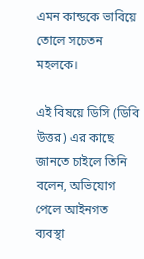এমন কান্ডকে ভাবিয়ে তোলে সচেতন মহলকে।

এই বিষয়ে ডিসি (ডিবি উত্তর) এর কাছে জানতে চাইলে তিনি বলেন, অভিযোগ পেলে আইনগত ব্যবস্থা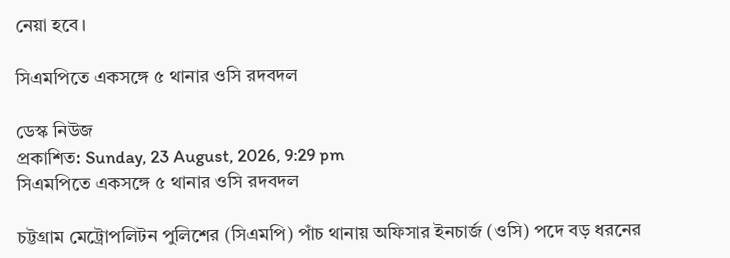নেয়া হবে।

সিএমপিতে একসঙ্গে ৫ থানার ওসি রদবদল

ডেস্ক নিউজ
প্রকাশিত: Sunday, 23 August, 2026, 9:29 pm
সিএমপিতে একসঙ্গে ৫ থানার ওসি রদবদল

চট্টগ্রাম মেট্রোপলিটন পুলিশের (সিএমপি) পাঁচ থানায় অফিসার ইনচার্জ (ওসি) পদে বড় ধরনের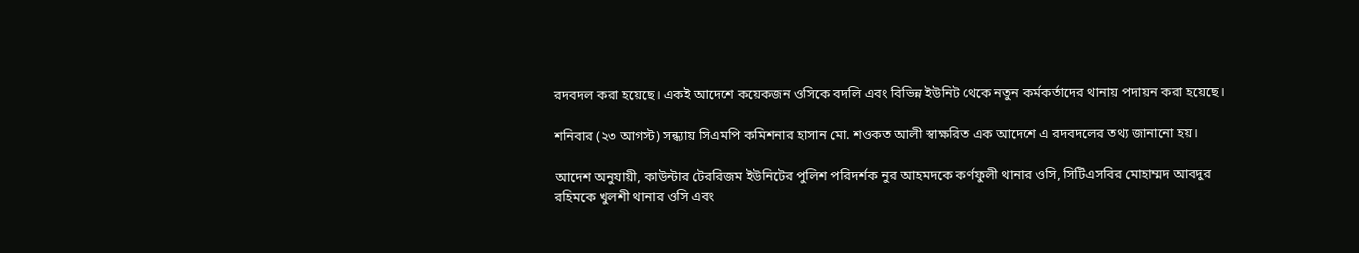রদবদল করা হয়েছে। একই আদেশে কয়েকজন ওসিকে বদলি এবং বিভিন্ন ইউনিট থেকে নতুন কর্মকর্তাদের থানায় পদায়ন করা হয়েছে।

শনিবার (২৩ আগস্ট) সন্ধ্যায় সিএমপি কমিশনার হাসান মো. শওকত আলী স্বাক্ষরিত এক আদেশে এ রদবদলের তথ্য জানানো হয়।

আদেশ অনুযায়ী, কাউন্টার টেররিজম ইউনিটের পুলিশ পরিদর্শক নুর আহমদকে কর্ণফুলী থানার ওসি, সিটিএসবির মোহাম্মদ আবদুর রহিমকে খুলশী থানার ওসি এবং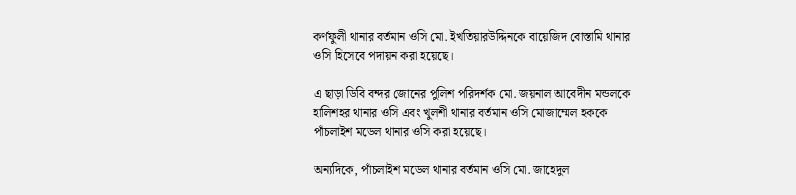কর্ণফুলী থানার বর্তমান ওসি মো. ইখতিয়ারউদ্দিনকে বায়েজিদ বোস্তামি থানার ওসি হিসেবে পদায়ন করা হয়েছে।

এ ছাড়া ডিবি বন্দর জোনের পুলিশ পরিদর্শক মো. জয়নাল আবেদীন মন্ডলকে হালিশহর থানার ওসি এবং খুলশী থানার বর্তমান ওসি মোজাম্মেল হককে পাঁচলাইশ মডেল থানার ওসি করা হয়েছে।

অন্যদিকে, পাঁচলাইশ মডেল থানার বর্তমান ওসি মো. জাহেদুল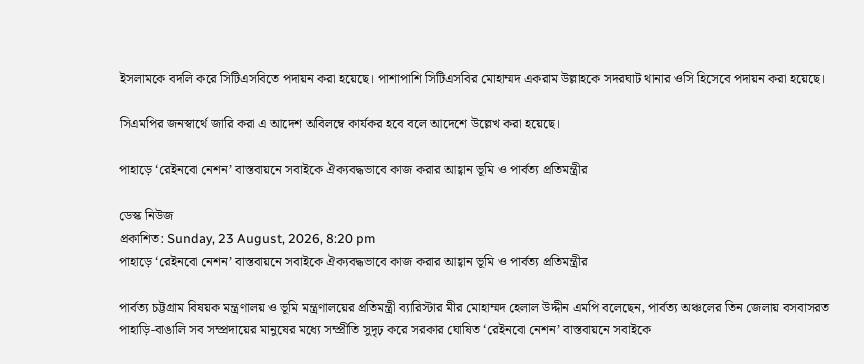ইসলামকে বদলি করে সিটিএসবিতে পদায়ন করা হয়েছে। পাশাপাশি সিটিএসবির মোহাম্মদ একরাম উল্লাহকে সদরঘাট থানার ওসি হিসেবে পদায়ন করা হয়েছে।

সিএমপির জনস্বার্থে জারি করা এ আদেশ অবিলম্বে কার্যকর হবে বলে আদেশে উল্লেখ করা হয়েছে।

পাহাড়ে ‘রেইনবো নেশন’ বাস্তবায়নে সবাইকে ঐক্যবদ্ধভাবে কাজ করার আহ্বান ভূমি ও পার্বত্য প্রতিমন্ত্রীর

ডেস্ক নিউজ
প্রকাশিত: Sunday, 23 August, 2026, 8:20 pm
পাহাড়ে ‘রেইনবো নেশন’ বাস্তবায়নে সবাইকে ঐক্যবদ্ধভাবে কাজ করার আহ্বান ভূমি ও পার্বত্য প্রতিমন্ত্রীর

পার্বত্য চট্টগ্রাম বিষয়ক মন্ত্রণালয় ও ভূমি মন্ত্রণালয়ের প্রতিমন্ত্রী ব্যারিস্টার মীর মোহাম্মদ হেলাল উদ্দীন এমপি বলেছেন, পার্বত্য অঞ্চলের তিন জেলায় বসবাসরত পাহাড়ি-বাঙালি সব সম্প্রদায়ের মানুষের মধ্যে সম্প্রীতি সুদৃঢ় করে সরকার ঘোষিত ‘রেইনবো নেশন’ বাস্তবায়নে সবাইকে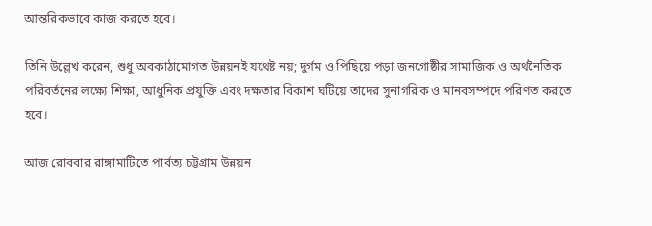আন্তরিকভাবে কাজ করতে হবে।

তিনি উল্লেখ করেন, শুধু অবকাঠামোগত উন্নয়নই যথেষ্ট নয়; দুর্গম ও পিছিয়ে পড়া জনগোষ্ঠীর সামাজিক ও অর্থনৈতিক পরিবর্তনের লক্ষ্যে শিক্ষা, আধুনিক প্রযুক্তি এবং দক্ষতার বিকাশ ঘটিয়ে তাদের সুনাগরিক ও মানবসম্পদে পরিণত করতে হবে।

আজ রোববার রাঙ্গামাটিতে পার্বত্য চট্টগ্রাম উন্নয়ন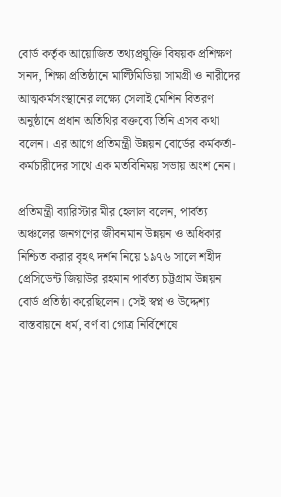বোর্ড কর্তৃক আয়োজিত তথ্যপ্রযুক্তি বিষয়ক প্রশিক্ষণ সনদ, শিক্ষা প্রতিষ্ঠানে মাল্টিমিডিয়া সামগ্রী ও নারীদের আত্মকর্মসংস্থানের লক্ষ্যে সেলাই মেশিন বিতরণ অনুষ্ঠানে প্রধান অতিথির বক্তব্যে তিনি এসব কথা বলেন। এর আগে প্রতিমন্ত্রী উন্নয়ন বোর্ডের কর্মকর্তা- কর্মচারীদের সাথে এক মতবিনিময় সভায় অংশ নেন।

প্রতিমন্ত্রী ব্যারিস্টার মীর হেলাল বলেন, পার্বত্য অঞ্চলের জনগণের জীবনমান উন্নয়ন ও অধিকার নিশ্চিত করার বৃহৎ দর্শন নিয়ে ১৯৭৬ সালে শহীদ প্রেসিডেন্ট জিয়াউর রহমান পার্বত্য চট্টগ্রাম উন্নয়ন বোর্ড প্রতিষ্ঠা করেছিলেন। সেই স্বপ্ন ও উদ্দেশ্য বাস্তবায়নে ধর্ম, বর্ণ বা গোত্র নির্বিশেষে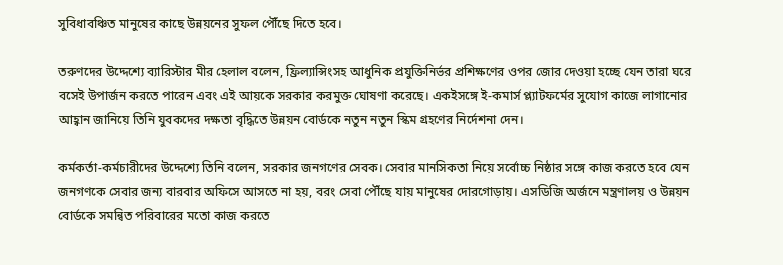সুবিধাবঞ্চিত মানুষের কাছে উন্নয়নের সুফল পৌঁছে দিতে হবে।

তরুণদের উদ্দেশ্যে ব্যারিস্টার মীর হেলাল বলেন, ফ্রিল্যান্সিংসহ আধুনিক প্রযুক্তিনির্ভর প্রশিক্ষণের ওপর জোর দেওয়া হচ্ছে যেন তারা ঘরে বসেই উপার্জন করতে পারেন এবং এই আয়কে সরকার করমুক্ত ঘোষণা করেছে। একইসঙ্গে ই-কমার্স প্ল্যাটফর্মের সুযোগ কাজে লাগানোর আহ্বান জানিয়ে তিনি যুবকদের দক্ষতা বৃদ্ধিতে উন্নয়ন বোর্ডকে নতুন নতুন স্কিম গ্রহণের নির্দেশনা দেন।

কর্মকর্তা-কর্মচারীদের উদ্দেশ্যে তিনি বলেন, সরকার জনগণের সেবক। সেবার মানসিকতা নিয়ে সর্বোচ্চ নিষ্ঠার সঙ্গে কাজ করতে হবে যেন জনগণকে সেবার জন্য বারবার অফিসে আসতে না হয়, বরং সেবা পৌঁছে যায় মানুষের দোরগোড়ায়। এসডিজি অর্জনে মন্ত্রণালয় ও উন্নয়ন বোর্ডকে সমন্বিত পরিবারের মতো কাজ করতে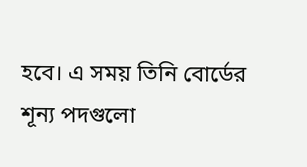হবে। এ সময় তিনি বোর্ডের শূন্য পদগুলো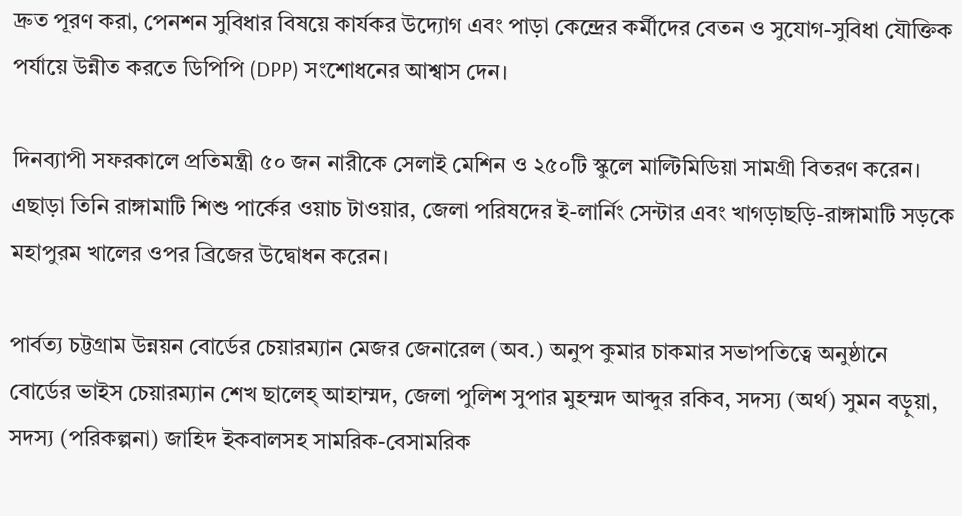দ্রুত পূরণ করা, পেনশন সুবিধার বিষয়ে কার্যকর উদ্যোগ এবং পাড়া কেন্দ্রের কর্মীদের বেতন ও সুযোগ-সুবিধা যৌক্তিক পর্যায়ে উন্নীত করতে ডিপিপি (DPP) সংশোধনের আশ্বাস দেন।

দিনব্যাপী সফরকালে প্রতিমন্ত্রী ৫০ জন নারীকে সেলাই মেশিন ও ২৫০টি স্কুলে মাল্টিমিডিয়া সামগ্রী বিতরণ করেন। এছাড়া তিনি রাঙ্গামাটি শিশু পার্কের ওয়াচ টাওয়ার, জেলা পরিষদের ই-লার্নিং সেন্টার এবং খাগড়াছড়ি-রাঙ্গামাটি সড়কে মহাপুরম খালের ওপর ব্রিজের উদ্বোধন করেন।

পার্বত্য চট্টগ্রাম উন্নয়ন বোর্ডের চেয়ারম্যান মেজর জেনারেল (অব.) অনুপ কুমার চাকমার সভাপতিত্বে অনুষ্ঠানে বোর্ডের ভাইস চেয়ারম্যান শেখ ছালেহ্ আহাম্মদ, জেলা পুলিশ সুপার মুহম্মদ আব্দুর রকিব, সদস্য (অর্থ) সুমন বড়ুয়া, সদস্য (পরিকল্পনা) জাহিদ ইকবালসহ সামরিক-বেসামরিক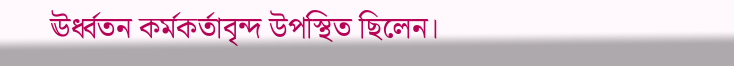ঊর্ধ্বতন কর্মকর্তাবৃন্দ উপস্থিত ছিলেন।